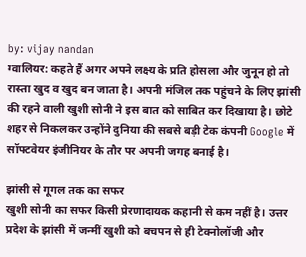by: vijay nandan
ग्वालियर: कहते हैं अगर अपने लक्ष्य के प्रति होसला और जुनून हो तो रास्ता खुद व खुद बन जाता है। अपनी मंजिल तक पहुंचने के लिए झांसी की रहने वाली खुशी सोनी ने इस बात को साबित कर दिखाया है। छोटे शहर से निकलकर उन्होंने दुनिया की सबसे बड़ी टेक कंपनी Google में सॉफ्टवेयर इंजीनियर के तौर पर अपनी जगह बनाई है।

झांसी से गूगल तक का सफर
खुशी सोनी का सफर किसी प्रेरणादायक कहानी से कम नहीं है। उत्तर प्रदेश के झांसी में जन्मीं खुशी को बचपन से ही टेक्नोलॉजी और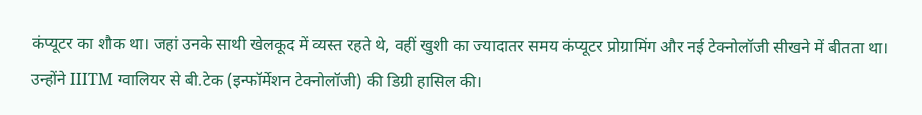कंप्यूटर का शौक था। जहां उनके साथी खेलकूद में व्यस्त रहते थे, वहीं खुशी का ज्यादातर समय कंप्यूटर प्रोग्रामिंग और नई टेक्नोलॉजी सीखने में बीतता था। उन्होंने IIITM ग्वालियर से बी.टेक (इन्फॉर्मेशन टेक्नोलॉजी) की डिग्री हासिल की।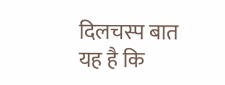दिलचस्प बात यह है कि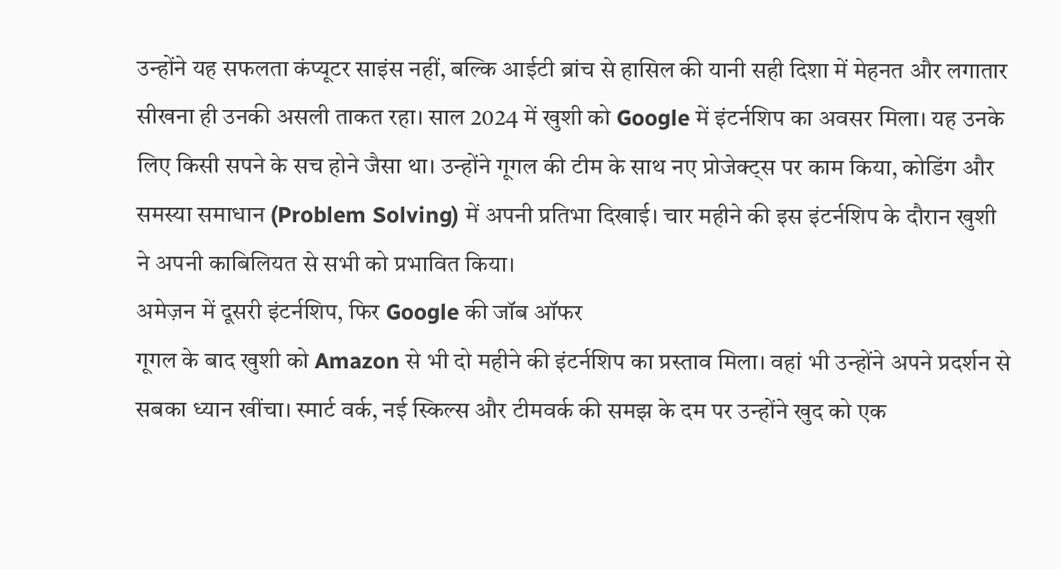उन्होंने यह सफलता कंप्यूटर साइंस नहीं, बल्कि आईटी ब्रांच से हासिल की यानी सही दिशा में मेहनत और लगातार सीखना ही उनकी असली ताकत रहा। साल 2024 में खुशी को Google में इंटर्नशिप का अवसर मिला। यह उनके लिए किसी सपने के सच होने जैसा था। उन्होंने गूगल की टीम के साथ नए प्रोजेक्ट्स पर काम किया, कोडिंग और समस्या समाधान (Problem Solving) में अपनी प्रतिभा दिखाई। चार महीने की इस इंटर्नशिप के दौरान खुशी ने अपनी काबिलियत से सभी को प्रभावित किया।
अमेज़न में दूसरी इंटर्नशिप, फिर Google की जॉब ऑफर
गूगल के बाद खुशी को Amazon से भी दो महीने की इंटर्नशिप का प्रस्ताव मिला। वहां भी उन्होंने अपने प्रदर्शन से सबका ध्यान खींचा। स्मार्ट वर्क, नई स्किल्स और टीमवर्क की समझ के दम पर उन्होंने खुद को एक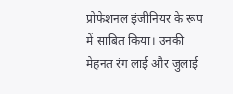प्रोफेशनल इंजीनियर के रूप में साबित किया। उनकी मेहनत रंग लाई और जुलाई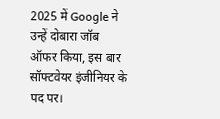2025 में Google ने उन्हें दोबारा जॉब ऑफर किया, इस बार सॉफ्टवेयर इंजीनियर के पद पर।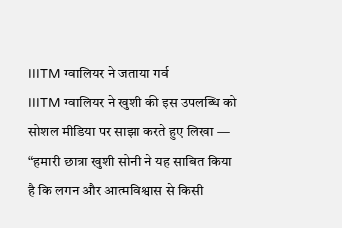IIITM ग्वालियर ने जताया गर्व
IIITM ग्वालियर ने खुशी की इस उपलब्धि को सोशल मीडिया पर साझा करते हुए लिखा — “हमारी छात्रा खुशी सोनी ने यह साबित किया है कि लगन और आत्मविश्वास से किसी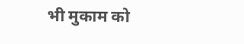भी मुकाम को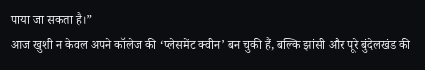पाया जा सकता है।”
आज खुशी न केवल अपने कॉलेज की ‘प्लेसमेंट क्वीन’ बन चुकी हैं, बल्कि झांसी और पूरे बुंदेलखंड की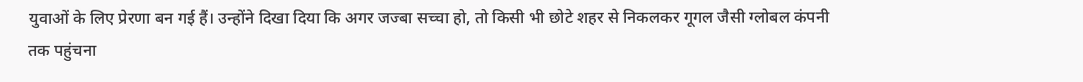युवाओं के लिए प्रेरणा बन गई हैं। उन्होंने दिखा दिया कि अगर जज्बा सच्चा हो, तो किसी भी छोटे शहर से निकलकर गूगल जैसी ग्लोबल कंपनी तक पहुंचना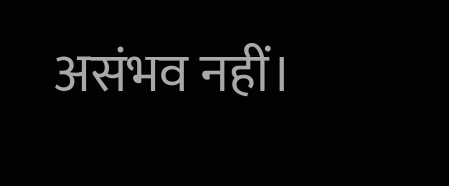असंभव नहीं।